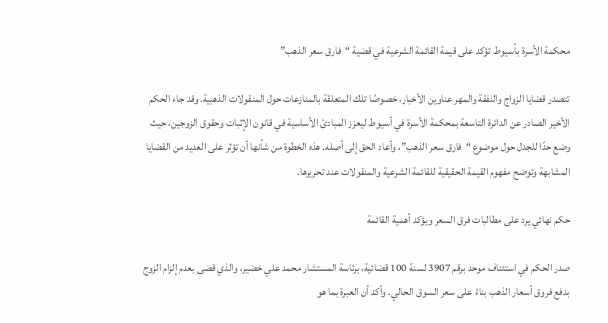محكمة الأسرة بأسيوط تؤكد على قيمة القائمة الشرعية في قضية “فارق سعر الذهب”

تتصدر قضايا الزواج والنفقة والمهر عناوين الأخبار، خصوصًا تلك المتعلقة بالمنازعات حول المنقولات الذهبية. وقد جاء الحكم الأخير الصادر عن الدائرة التاسعة بمحكمة الأسرة في أسيوط ليعزز المبادئ الأساسية في قانون الإثبات وحقوق الزوجين، حيث وضع حدًا للجدل حول موضوع “فارق سعر الذهب”، وأعاد الحق إلى أصله. هذه الخطوة من شأنها أن تؤثر على العديد من القضايا المشابهة وتوضح مفهوم القيمة الحقيقية للقائمة الشرعية والمنقولات عند تحريرها.

حكم نهائي يرد على مطالبات فرق السعر ويؤكد أهمية القائمة

صدر الحكم في استئناف موحد برقم 3907 لسنة 100 قضائية، برئاسة المستشار محمد علي خضير، والذي قضى بعدم إلزام الزوج بدفع فروق أسعار الذهب بناءً على سعر السوق الحالي. وأكد أن العبرة بما هو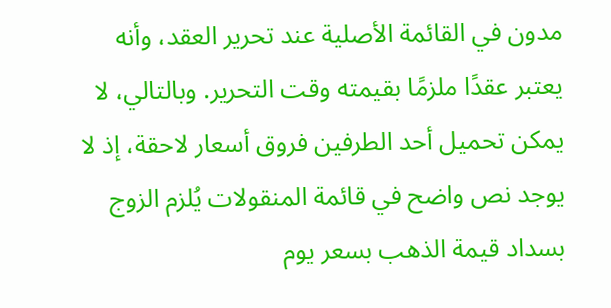مدون في القائمة الأصلية عند تحرير العقد، وأنه يعتبر عقدًا ملزمًا بقيمته وقت التحرير. وبالتالي، لا يمكن تحميل أحد الطرفين فروق أسعار لاحقة، إذ لا يوجد نص واضح في قائمة المنقولات يُلزم الزوج بسداد قيمة الذهب بسعر يوم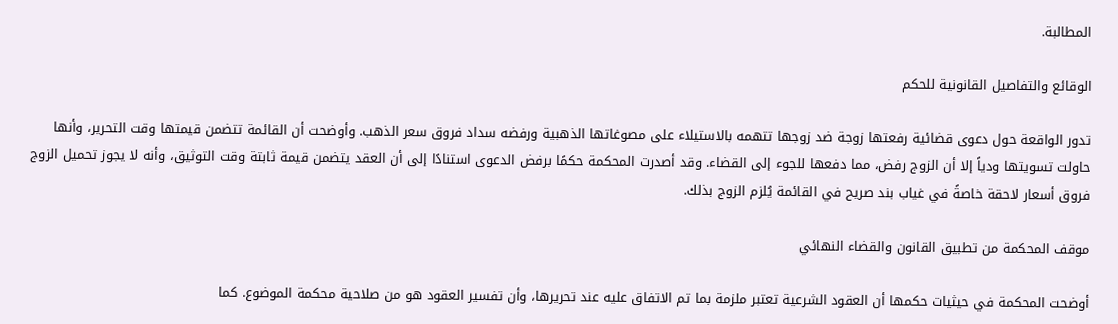المطالبة.

الوقائع والتفاصيل القانونية للحكم

تدور الواقعة حول دعوى قضائية رفعتها زوجة ضد زوجها تتهمه بالاستيلاء على مصوغاتها الذهبية ورفضه سداد فروق سعر الذهب. وأوضحت أن القائمة تتضمن قيمتها وقت التحرير، وأنها حاولت تسويتها ودياً إلا أن الزوج رفض، مما دفعها للجوء إلى القضاء. وقد أصدرت المحكمة حكمًا برفض الدعوى استنادًا إلى أن العقد يتضمن قيمة ثابتة وقت التوثيق، وأنه لا يجوز تحميل الزوج فروق أسعار لاحقة خاصةً في غياب بند صريح في القائمة يُلزم الزوج بذلك.

موقف المحكمة من تطبيق القانون والقضاء النهائي

أوضحت المحكمة في حيثيات حكمها أن العقود الشرعية تعتبر ملزمة بما تم الاتفاق عليه عند تحريرها، وأن تفسير العقود هو من صلاحية محكمة الموضوع. كما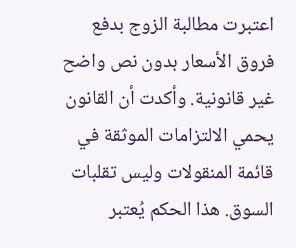اعتبرت مطالبة الزوج بدفع فروق الأسعار بدون نص واضح غير قانونية. وأكدت أن القانون يحمي الالتزامات الموثقة في قائمة المنقولات وليس تقلبات السوق. هذا الحكم يُعتبر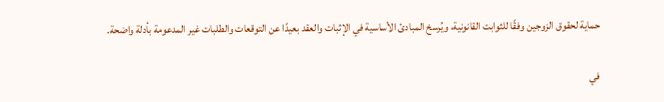حماية لحقوق الزوجين وفقًا للثوابت القانونية، ويُرسخ المبادئ الأساسية في الإثبات والعقد بعيدًا عن التوقعات والطلبات غير المدعومة بأدلة واضحة.

في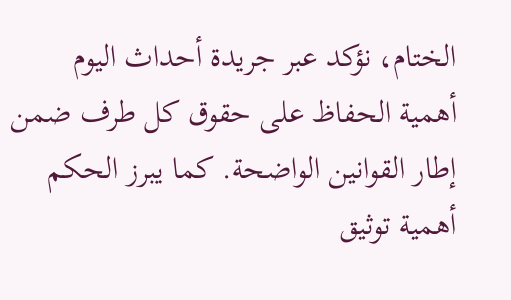الختام، نؤكد عبر جريدة أحداث اليوم أهمية الحفاظ على حقوق كل طرف ضمن إطار القوانين الواضحة. كما يبرز الحكم أهمية توثيق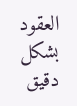العقود بشكل دقيق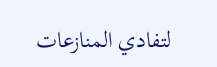لتفادي المنازعات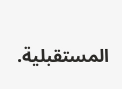المستقبلية.